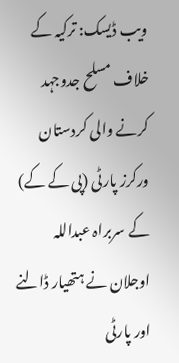ویب ڈیسک: ترکیہ کے خلاف مسلح جدوجہد کرنے والی کردستان ورکرز پارٹی (پی کے کے) کے سربراہ عبداللہ اوجلان نے ہتھیار ڈالنے اور پارٹی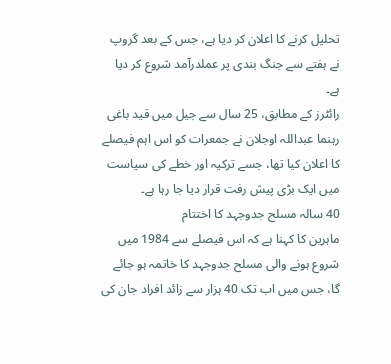تحلیل کرنے کا اعلان کر دیا ہے، جس کے بعد گروپ نے ہفتے سے جنگ بندی پر عملدرآمد شروع کر دیا ہے۔
رائٹرز کے مطابق، 25 سال سے جیل میں قید باغی رہنما عبداللہ اوجلان نے جمعرات کو اس اہم فیصلے کا اعلان کیا تھا، جسے ترکیہ اور خطے کی سیاست میں ایک بڑی پیش رفت قرار دیا جا رہا ہے۔
40 سالہ مسلح جدوجہد کا اختتام
ماہرین کا کہنا ہے کہ اس فیصلے سے 1984 میں شروع ہونے والی مسلح جدوجہد کا خاتمہ ہو جائے گا، جس میں اب تک 40 ہزار سے زائد افراد جان کی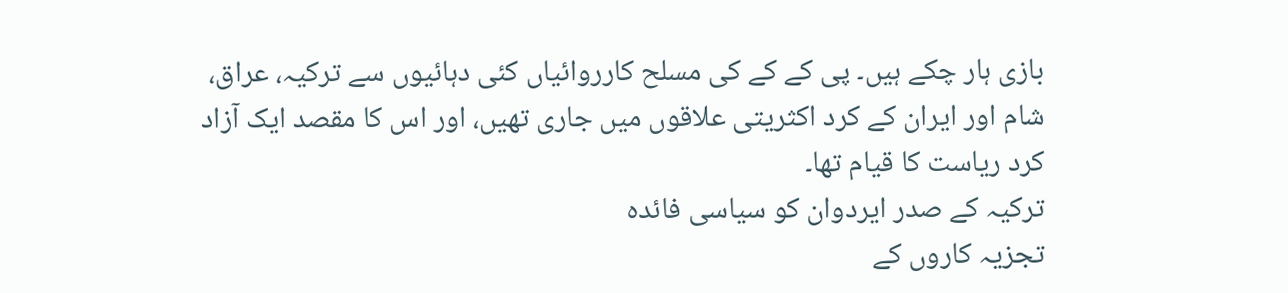بازی ہار چکے ہیں۔ پی کے کے کی مسلح کارروائیاں کئی دہائیوں سے ترکیہ، عراق، شام اور ایران کے کرد اکثریتی علاقوں میں جاری تھیں، اور اس کا مقصد ایک آزاد کرد ریاست کا قیام تھا۔
ترکیہ کے صدر ایردوان کو سیاسی فائدہ
تجزیہ کاروں کے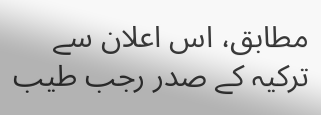مطابق، اس اعلان سے ترکیہ کے صدر رجب طیب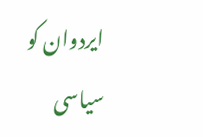ایردوان کو سیاسی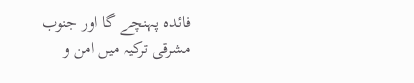فائدہ پہنچے گا اور جنوب مشرقی ترکیہ میں امن و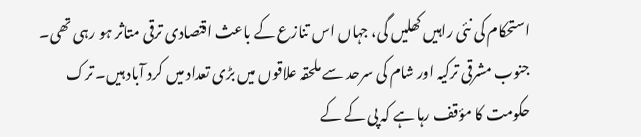استحکام کی نئی راہیں کھلیں گی، جہاں اس تنازع کے باعث اقتصادی ترقی متاثر ہو رہی تھی۔
جنوب مشرقی ترکیہ اور شام کی سرحد سے ملحقہ علاقوں میں بڑی تعداد میں کرد آباد ہیں۔ ترک حکومت کا مؤقف رہا ہے کہ پی کے کے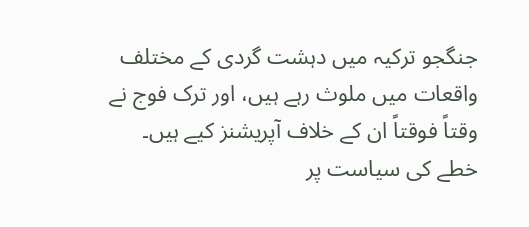جنگجو ترکیہ میں دہشت گردی کے مختلف واقعات میں ملوث رہے ہیں، اور ترک فوج نے وقتاً فوقتاً ان کے خلاف آپریشنز کیے ہیں۔
خطے کی سیاست پر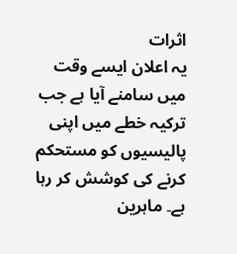اثرات
یہ اعلان ایسے وقت میں سامنے آیا ہے جب ترکیہ خطے میں اپنی پالیسیوں کو مستحکم کرنے کی کوشش کر رہا ہے۔ ماہرین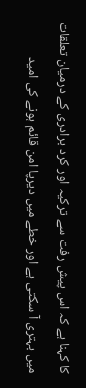کا کہنا ہے کہ اس پیش رفت سے ترکیہ اور کرد برادری کے درمیان تعلقات میں بہتری آ سکتی ہے اور خطے میں دیرپا امن قائم ہونے کی امید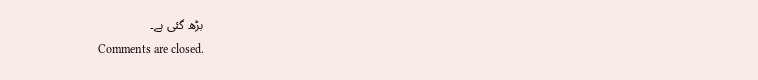بڑھ گئی ہے۔
Comments are closed.